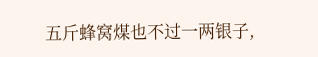五斤蜂窝煤也不过一两银子,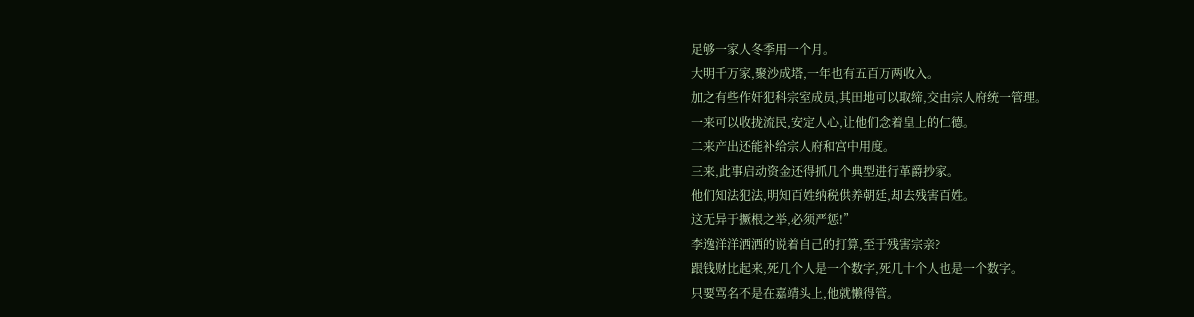足够一家人冬季用一个月。
大明千万家,聚沙成塔,一年也有五百万两收入。
加之有些作奸犯科宗室成员,其田地可以取缔,交由宗人府统一管理。
一来可以收拢流民,安定人心,让他们念着皇上的仁德。
二来产出还能补给宗人府和宫中用度。
三来,此事启动资金还得抓几个典型进行革爵抄家。
他们知法犯法,明知百姓纳税供养朝廷,却去残害百姓。
这无异于撅根之举,必须严惩!”
李逸洋洋洒洒的说着自己的打算,至于残害宗亲?
跟钱财比起来,死几个人是一个数字,死几十个人也是一个数字。
只要骂名不是在嘉靖头上,他就懒得管。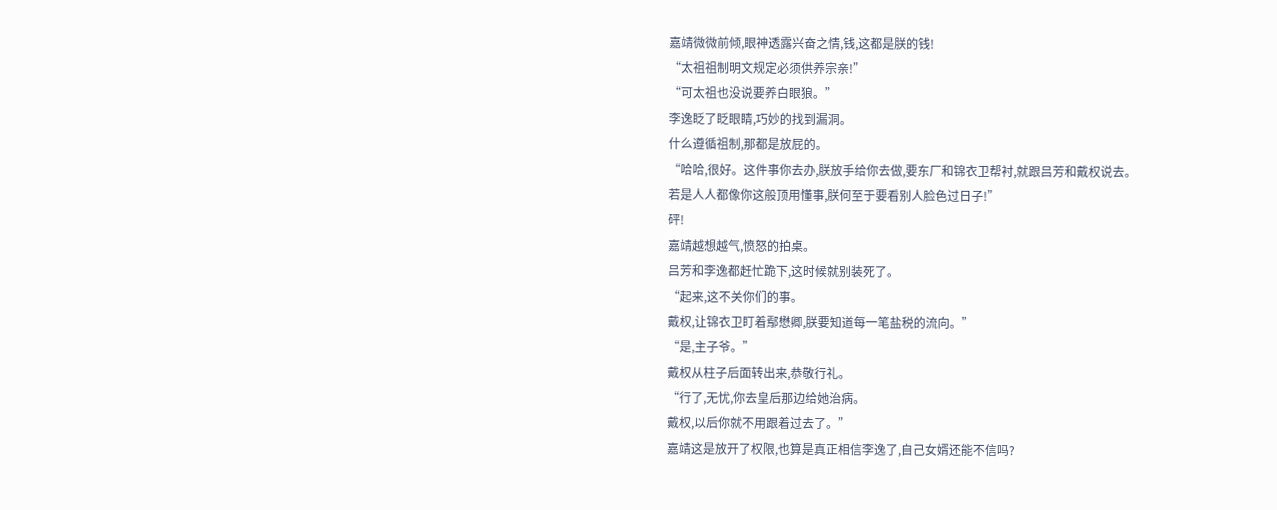嘉靖微微前倾,眼神透露兴奋之情,钱,这都是朕的钱!
“太祖祖制明文规定必须供养宗亲!”
“可太祖也没说要养白眼狼。”
李逸眨了眨眼睛,巧妙的找到漏洞。
什么遵循祖制,那都是放屁的。
“哈哈,很好。这件事你去办,朕放手给你去做,要东厂和锦衣卫帮衬,就跟吕芳和戴权说去。
若是人人都像你这般顶用懂事,朕何至于要看别人脸色过日子!”
砰!
嘉靖越想越气,愤怒的拍桌。
吕芳和李逸都赶忙跪下,这时候就别装死了。
“起来,这不关你们的事。
戴权,让锦衣卫盯着鄢懋卿,朕要知道每一笔盐税的流向。”
“是,主子爷。”
戴权从柱子后面转出来,恭敬行礼。
“行了,无忧,你去皇后那边给她治病。
戴权,以后你就不用跟着过去了。”
嘉靖这是放开了权限,也算是真正相信李逸了,自己女婿还能不信吗?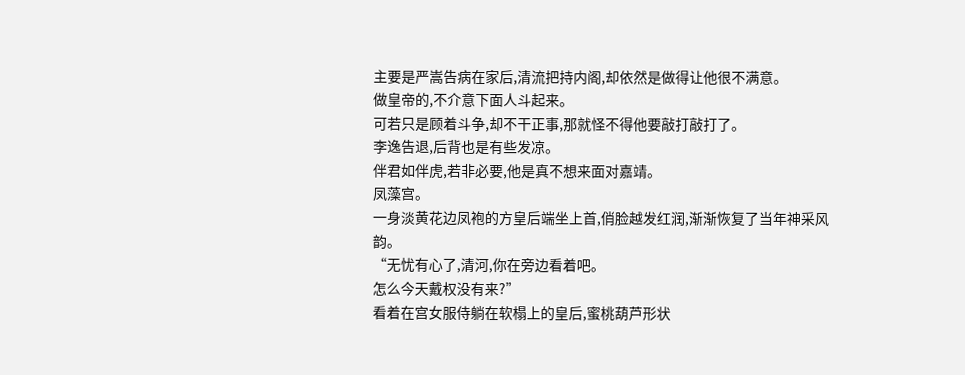主要是严嵩告病在家后,清流把持内阁,却依然是做得让他很不满意。
做皇帝的,不介意下面人斗起来。
可若只是顾着斗争,却不干正事,那就怪不得他要敲打敲打了。
李逸告退,后背也是有些发凉。
伴君如伴虎,若非必要,他是真不想来面对嘉靖。
凤藻宫。
一身淡黄花边凤袍的方皇后端坐上首,俏脸越发红润,渐渐恢复了当年神采风韵。
“无忧有心了,清河,你在旁边看着吧。
怎么今天戴权没有来?”
看着在宫女服侍躺在软榻上的皇后,蜜桃葫芦形状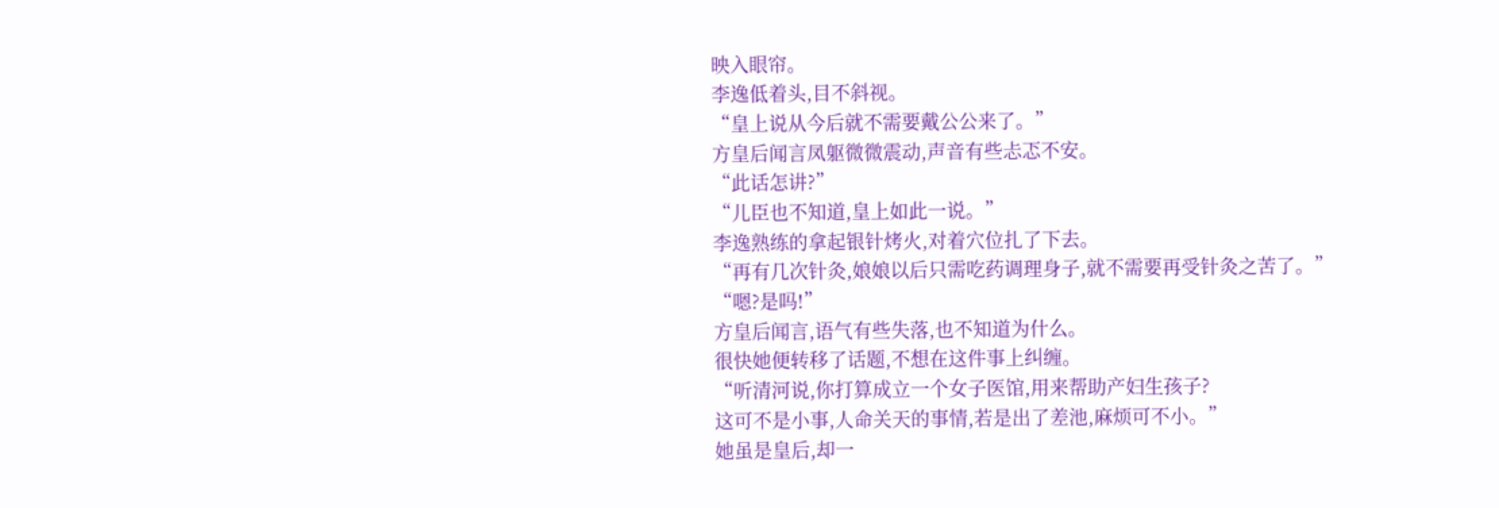映入眼帘。
李逸低着头,目不斜视。
“皇上说从今后就不需要戴公公来了。”
方皇后闻言凤躯微微震动,声音有些忐忑不安。
“此话怎讲?”
“儿臣也不知道,皇上如此一说。”
李逸熟练的拿起银针烤火,对着穴位扎了下去。
“再有几次针灸,娘娘以后只需吃药调理身子,就不需要再受针灸之苦了。”
“嗯?是吗!”
方皇后闻言,语气有些失落,也不知道为什么。
很快她便转移了话题,不想在这件事上纠缠。
“听清河说,你打算成立一个女子医馆,用来帮助产妇生孩子?
这可不是小事,人命关天的事情,若是出了差池,麻烦可不小。”
她虽是皇后,却一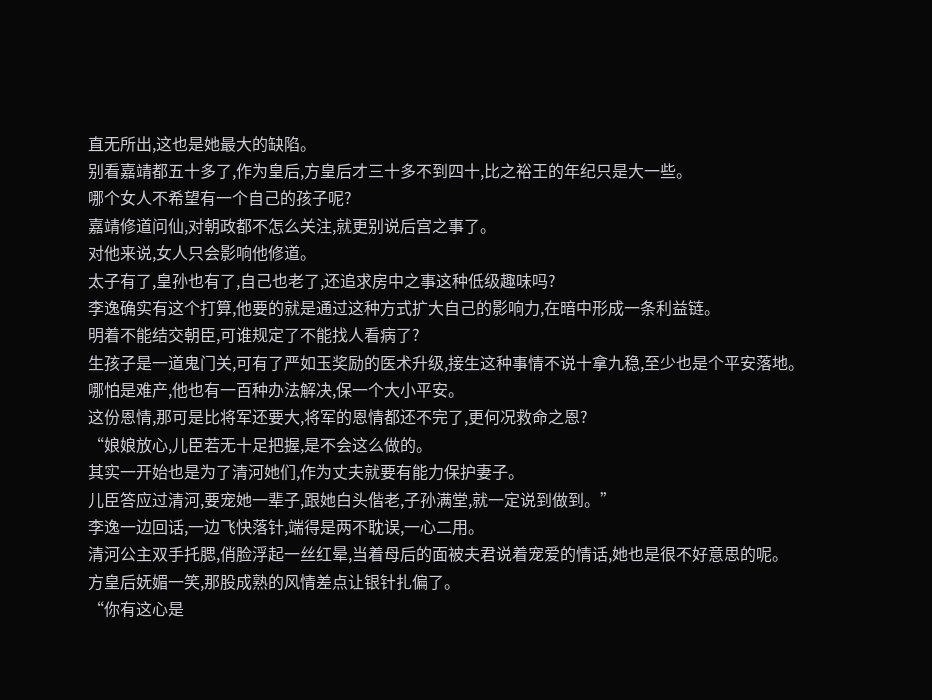直无所出,这也是她最大的缺陷。
别看嘉靖都五十多了,作为皇后,方皇后才三十多不到四十,比之裕王的年纪只是大一些。
哪个女人不希望有一个自己的孩子呢?
嘉靖修道问仙,对朝政都不怎么关注,就更别说后宫之事了。
对他来说,女人只会影响他修道。
太子有了,皇孙也有了,自己也老了,还追求房中之事这种低级趣味吗?
李逸确实有这个打算,他要的就是通过这种方式扩大自己的影响力,在暗中形成一条利益链。
明着不能结交朝臣,可谁规定了不能找人看病了?
生孩子是一道鬼门关,可有了严如玉奖励的医术升级,接生这种事情不说十拿九稳,至少也是个平安落地。
哪怕是难产,他也有一百种办法解决,保一个大小平安。
这份恩情,那可是比将军还要大,将军的恩情都还不完了,更何况救命之恩?
“娘娘放心,儿臣若无十足把握,是不会这么做的。
其实一开始也是为了清河她们,作为丈夫就要有能力保护妻子。
儿臣答应过清河,要宠她一辈子,跟她白头偕老,子孙满堂,就一定说到做到。”
李逸一边回话,一边飞快落针,端得是两不耽误,一心二用。
清河公主双手托腮,俏脸浮起一丝红晕,当着母后的面被夫君说着宠爱的情话,她也是很不好意思的呢。
方皇后妩媚一笑,那股成熟的风情差点让银针扎偏了。
“你有这心是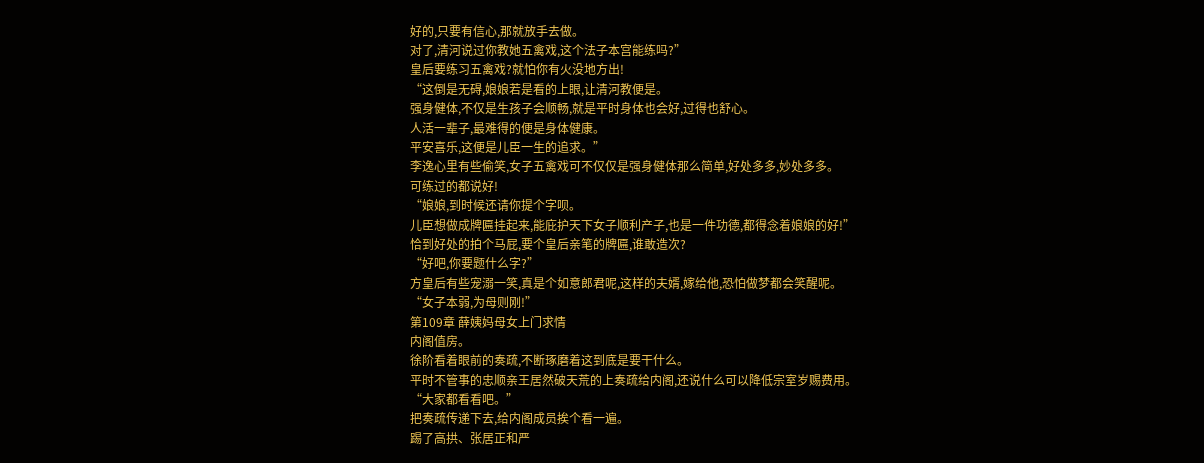好的,只要有信心,那就放手去做。
对了,清河说过你教她五禽戏,这个法子本宫能练吗?”
皇后要练习五禽戏?就怕你有火没地方出!
“这倒是无碍,娘娘若是看的上眼,让清河教便是。
强身健体,不仅是生孩子会顺畅,就是平时身体也会好,过得也舒心。
人活一辈子,最难得的便是身体健康。
平安喜乐,这便是儿臣一生的追求。”
李逸心里有些偷笑,女子五禽戏可不仅仅是强身健体那么简单,好处多多,妙处多多。
可练过的都说好!
“娘娘,到时候还请你提个字呗。
儿臣想做成牌匾挂起来,能庇护天下女子顺利产子,也是一件功德,都得念着娘娘的好!”
恰到好处的拍个马屁,要个皇后亲笔的牌匾,谁敢造次?
“好吧,你要题什么字?”
方皇后有些宠溺一笑,真是个如意郎君呢,这样的夫婿,嫁给他,恐怕做梦都会笑醒呢。
“女子本弱,为母则刚!”
第109章 薛姨妈母女上门求情
内阁值房。
徐阶看着眼前的奏疏,不断琢磨着这到底是要干什么。
平时不管事的忠顺亲王居然破天荒的上奏疏给内阁,还说什么可以降低宗室岁赐费用。
“大家都看看吧。”
把奏疏传递下去,给内阁成员挨个看一遍。
踢了高拱、张居正和严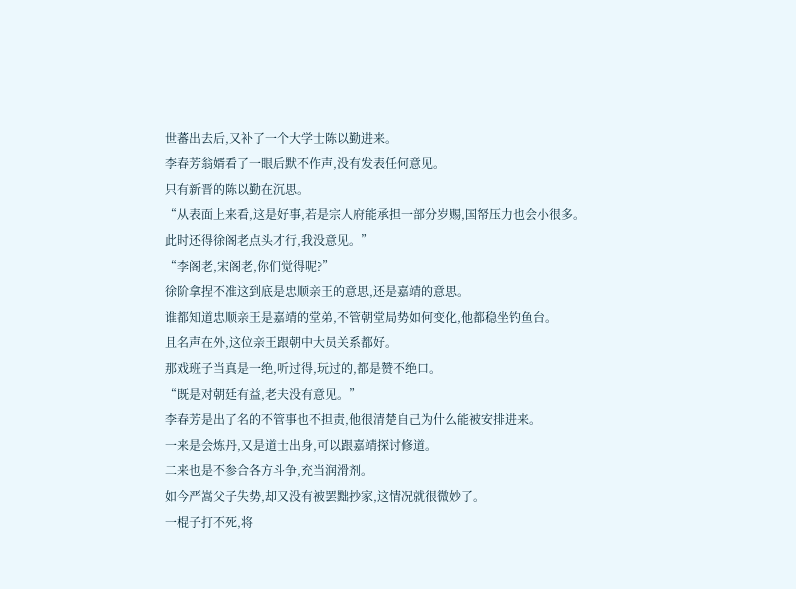世蕃出去后,又补了一个大学士陈以勤进来。
李春芳翁婿看了一眼后默不作声,没有发表任何意见。
只有新晋的陈以勤在沉思。
“从表面上来看,这是好事,若是宗人府能承担一部分岁赐,国帑压力也会小很多。
此时还得徐阁老点头才行,我没意见。”
“李阁老,宋阁老,你们觉得呢?”
徐阶拿捏不准这到底是忠顺亲王的意思,还是嘉靖的意思。
谁都知道忠顺亲王是嘉靖的堂弟,不管朝堂局势如何变化,他都稳坐钓鱼台。
且名声在外,这位亲王跟朝中大员关系都好。
那戏班子当真是一绝,听过得,玩过的,都是赞不绝口。
“既是对朝廷有益,老夫没有意见。”
李春芳是出了名的不管事也不担责,他很清楚自己为什么能被安排进来。
一来是会炼丹,又是道士出身,可以跟嘉靖探讨修道。
二来也是不参合各方斗争,充当润滑剂。
如今严嵩父子失势,却又没有被罢黜抄家,这情况就很微妙了。
一棍子打不死,将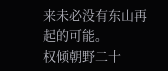来未必没有东山再起的可能。
权倾朝野二十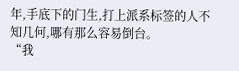年,手底下的门生,打上派系标签的人不知几何,哪有那么容易倒台。
“我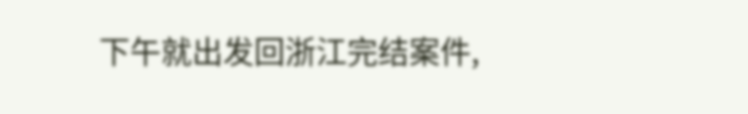下午就出发回浙江完结案件,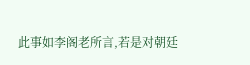此事如李阁老所言,若是对朝廷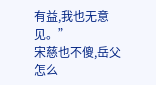有益,我也无意见。”
宋慈也不傻,岳父怎么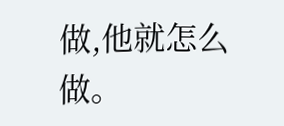做,他就怎么做。